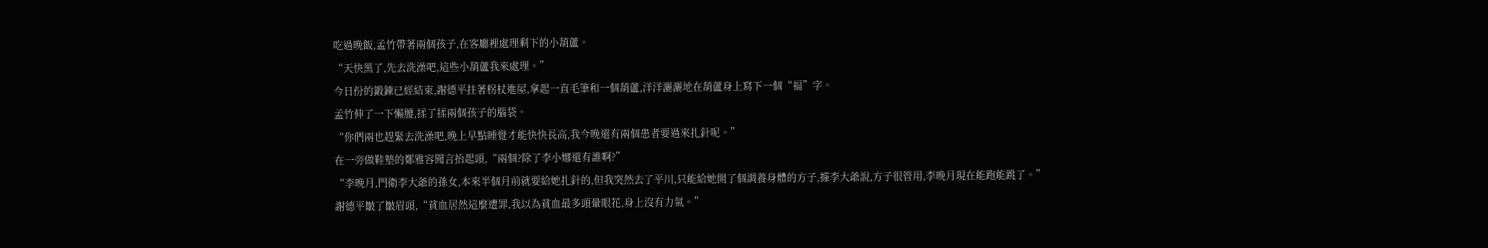吃過晚飯,孟竹帶著兩個孩子,在客廳裡處理剩下的小葫蘆。
“天快黑了,先去洗澡吧,這些小葫蘆我來處理。”
今日份的鍛鍊已經結束,謝德平拄著柺杖進屋,拿起一直毛筆和一個葫蘆,洋洋灑灑地在葫蘆身上寫下一個“福”字。
孟竹伸了一下懶腰,揉了揉兩個孩子的腦袋。
“你們兩也趕緊去洗澡吧,晚上早點睡覺才能快快長高,我今晚還有兩個患者要過來扎針呢。”
在一旁做鞋墊的鄭雅容聞言抬起頭,“兩個?除了李小娜還有誰啊?”
“李晚月,門衛李大爺的孫女,本來半個月前就要給她扎針的,但我突然去了平川,只能給她開了個調養身體的方子,據李大爺說,方子很管用,李晚月現在能跑能跳了。”
謝德平皺了皺眉頭,“貧血居然這麼遭罪,我以為貧血最多頭暈眼花,身上沒有力氣。”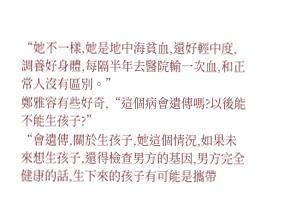“她不一樣,她是地中海貧血,還好輕中度,調養好身體,每隔半年去醫院輸一次血,和正常人沒有區別。”
鄭雅容有些好奇,“這個病會遺傳嗎?以後能不能生孩子?”
“會遺傳,關於生孩子,她這個情況,如果未來想生孩子,還得檢查男方的基因,男方完全健康的話,生下來的孩子有可能是攜帶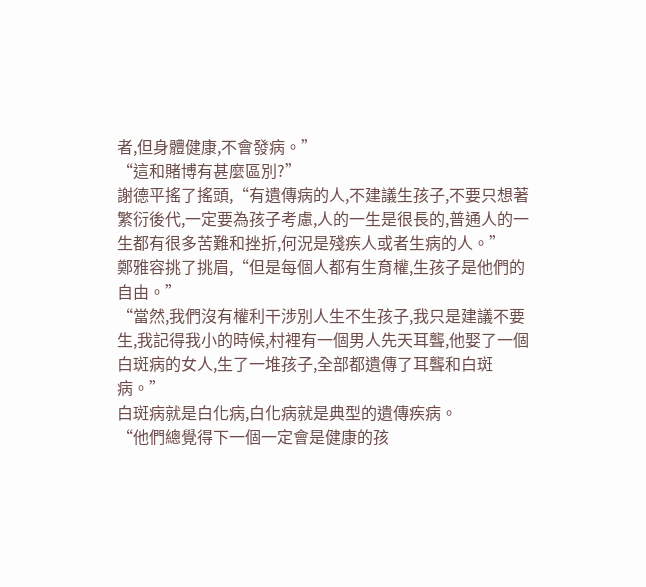者,但身體健康,不會發病。”
“這和賭博有甚麼區別?”
謝德平搖了搖頭,“有遺傳病的人,不建議生孩子,不要只想著繁衍後代,一定要為孩子考慮,人的一生是很長的,普通人的一生都有很多苦難和挫折,何況是殘疾人或者生病的人。”
鄭雅容挑了挑眉,“但是每個人都有生育權,生孩子是他們的自由。”
“當然,我們沒有權利干涉別人生不生孩子,我只是建議不要生,我記得我小的時候,村裡有一個男人先天耳聾,他娶了一個白斑病的女人,生了一堆孩子,全部都遺傳了耳聾和白斑病。”
白斑病就是白化病,白化病就是典型的遺傳疾病。
“他們總覺得下一個一定會是健康的孩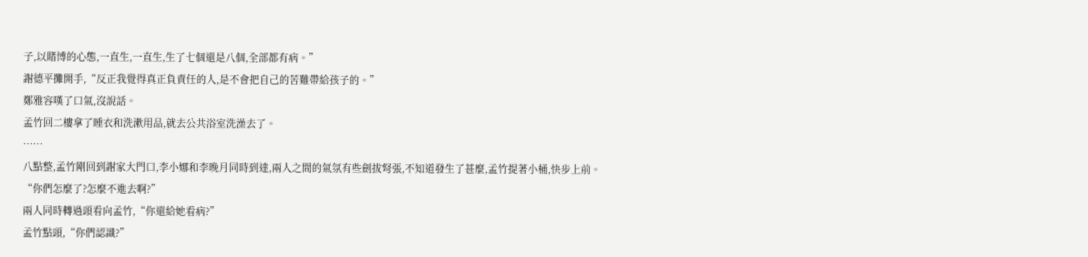子,以賭博的心態,一直生,一直生,生了七個還是八個,全部都有病。”
謝德平攤開手,“反正我覺得真正負責任的人,是不會把自己的苦難帶給孩子的。”
鄭雅容嘆了口氣,沒說話。
孟竹回二樓拿了睡衣和洗漱用品,就去公共浴室洗澡去了。
……
八點整,孟竹剛回到謝家大門口,李小娜和李晚月同時到達,兩人之間的氣氛有些劍拔弩張,不知道發生了甚麼,孟竹提著小桶,快步上前。
“你們怎麼了?怎麼不進去啊?”
兩人同時轉過頭看向孟竹,“你還給她看病?”
孟竹點頭,“你們認識?”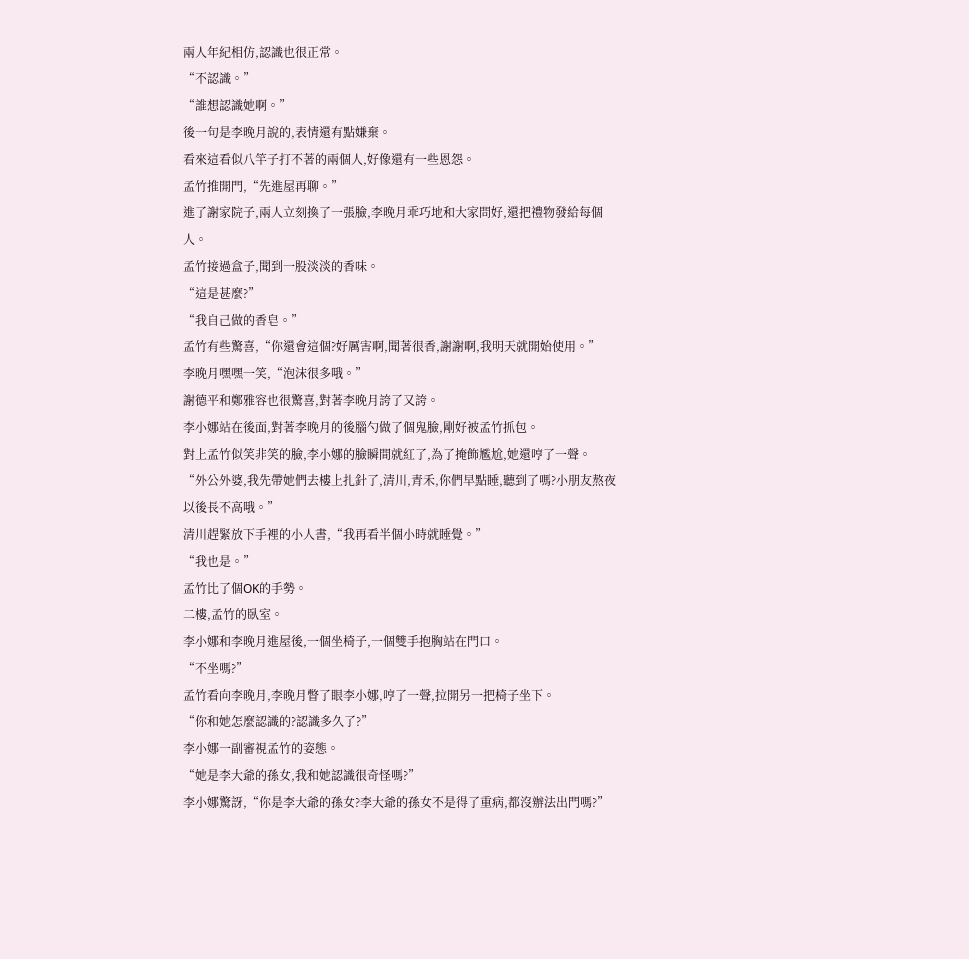兩人年紀相仿,認識也很正常。
“不認識。”
“誰想認識她啊。”
後一句是李晚月說的,表情還有點嫌棄。
看來這看似八竿子打不著的兩個人,好像還有一些恩怨。
孟竹推開門,“先進屋再聊。”
進了謝家院子,兩人立刻換了一張臉,李晚月乖巧地和大家問好,還把禮物發給每個人。
孟竹接過盒子,聞到一股淡淡的香味。
“這是甚麼?”
“我自己做的香皂。”
孟竹有些驚喜,“你還會這個?好厲害啊,聞著很香,謝謝啊,我明天就開始使用。”
李晚月嘿嘿一笑,“泡沫很多哦。”
謝德平和鄭雅容也很驚喜,對著李晚月誇了又誇。
李小娜站在後面,對著李晚月的後腦勺做了個鬼臉,剛好被孟竹抓包。
對上孟竹似笑非笑的臉,李小娜的臉瞬間就紅了,為了掩飾尷尬,她還哼了一聲。
“外公外婆,我先帶她們去樓上扎針了,清川,青禾,你們早點睡,聽到了嗎?小朋友熬夜以後長不高哦。”
清川趕緊放下手裡的小人書,“我再看半個小時就睡覺。”
“我也是。”
孟竹比了個OK的手勢。
二樓,孟竹的臥室。
李小娜和李晚月進屋後,一個坐椅子,一個雙手抱胸站在門口。
“不坐嗎?”
孟竹看向李晚月,李晚月瞥了眼李小娜,哼了一聲,拉開另一把椅子坐下。
“你和她怎麼認識的?認識多久了?”
李小娜一副審視孟竹的姿態。
“她是李大爺的孫女,我和她認識很奇怪嗎?”
李小娜驚訝,“你是李大爺的孫女?李大爺的孫女不是得了重病,都沒辦法出門嗎?”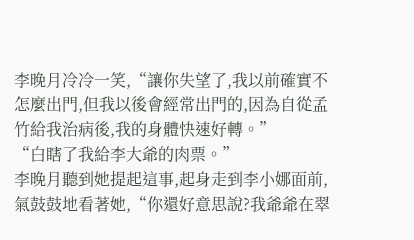李晚月冷冷一笑,“讓你失望了,我以前確實不怎麼出門,但我以後會經常出門的,因為自從孟竹給我治病後,我的身體快速好轉。”
“白瞎了我給李大爺的肉票。”
李晚月聽到她提起這事,起身走到李小娜面前,氣鼓鼓地看著她,“你還好意思說?我爺爺在翠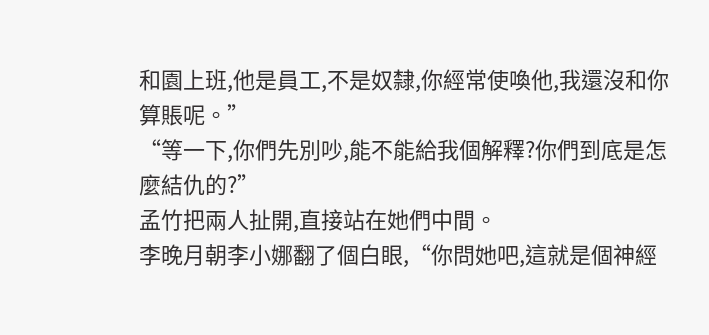和園上班,他是員工,不是奴隸,你經常使喚他,我還沒和你算賬呢。”
“等一下,你們先別吵,能不能給我個解釋?你們到底是怎麼結仇的?”
孟竹把兩人扯開,直接站在她們中間。
李晚月朝李小娜翻了個白眼,“你問她吧,這就是個神經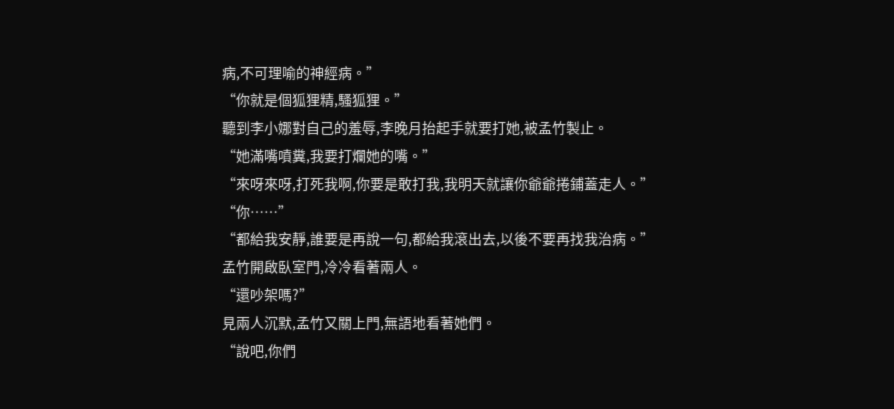病,不可理喻的神經病。”
“你就是個狐狸精,騷狐狸。”
聽到李小娜對自己的羞辱,李晚月抬起手就要打她,被孟竹製止。
“她滿嘴噴糞,我要打爛她的嘴。”
“來呀來呀,打死我啊,你要是敢打我,我明天就讓你爺爺捲鋪蓋走人。”
“你……”
“都給我安靜,誰要是再說一句,都給我滾出去,以後不要再找我治病。”
孟竹開啟臥室門,冷冷看著兩人。
“還吵架嗎?”
見兩人沉默,孟竹又關上門,無語地看著她們。
“說吧,你們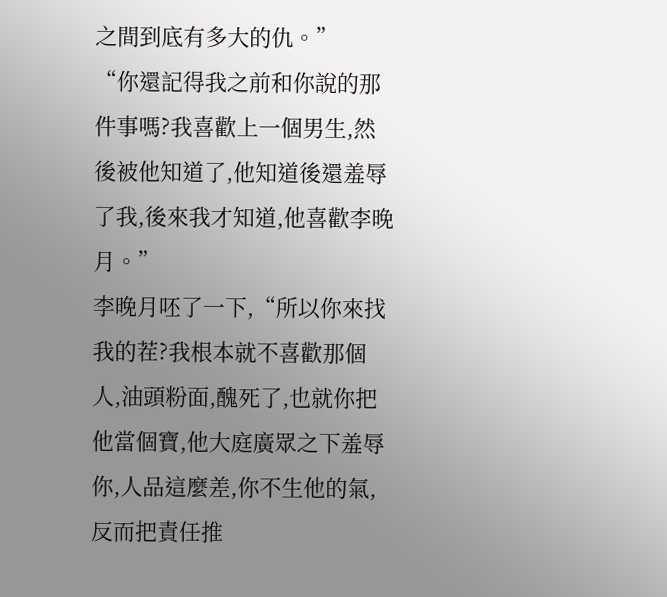之間到底有多大的仇。”
“你還記得我之前和你說的那件事嗎?我喜歡上一個男生,然後被他知道了,他知道後還羞辱了我,後來我才知道,他喜歡李晚月。”
李晚月呸了一下,“所以你來找我的茬?我根本就不喜歡那個人,油頭粉面,醜死了,也就你把他當個寶,他大庭廣眾之下羞辱你,人品這麼差,你不生他的氣,反而把責任推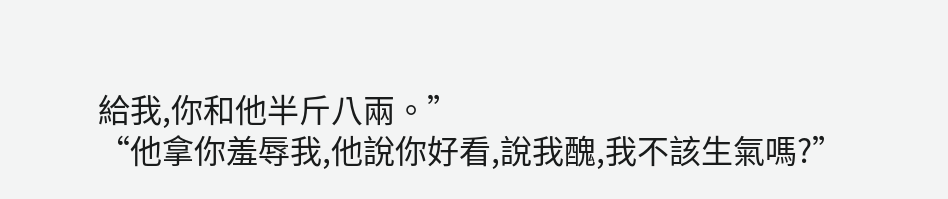給我,你和他半斤八兩。”
“他拿你羞辱我,他說你好看,說我醜,我不該生氣嗎?”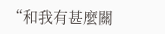“和我有甚麼關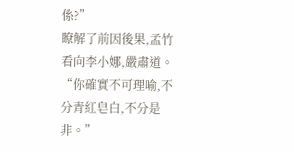係?”
瞭解了前因後果,孟竹看向李小娜,嚴肅道。
“你確實不可理喻,不分青紅皂白,不分是非。”